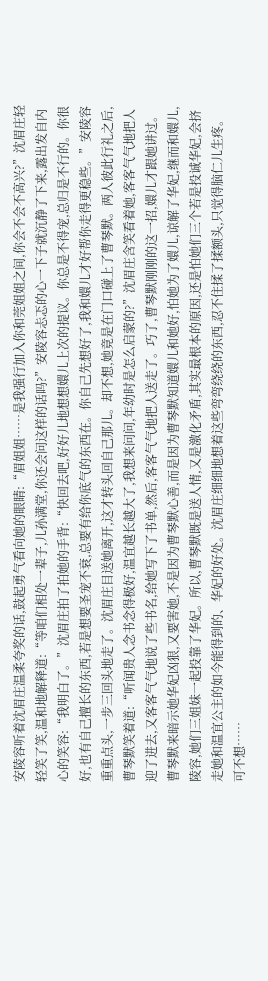安陵容听着沈眉庄温柔夸奖的话,鼓起勇气看向她的眼睛:“眉姐姐……是我强行加入你和莞姐姐之间,你会不会不高兴?”沈眉庄轻轻笑了笑,温和地解释道:“等咱们相处一辈子,儿孙满堂,你还会问这样的话吗?”安陵容忐忑的心一下子就沉静了下来,露出发自内心的笑容:“我明白了。”沈眉庄拍了拍她的手背:“快回去吧,好好儿地想想嬛儿上次的提议。你总是不得宠,总归是不行的。你很好,也有自己擅长的东西,若是想要圣宠不衰,总要有给你底气的东西在。你自己先想好了,我和嬛儿才好帮你走得更稳些。”安陵容重重点头,一步三回头地走了。沈眉庄目送她离开,这才转头回自己那儿。却不想,她竟是在门口碰上了曹琴默。两人彼此行礼之后,曹琴默笑着道:“听闻贵人念书念得极好,温宜越长越大了,我想来问问,年幼时是怎么启蒙的?”沈眉庄含笑看着她,客客气气地把人迎了进去,又客客气气地说了些书名,给她写下了书单,然后,客客气气地把人送走了。巧了,曹琴默刚刚的这一招,嬛儿才跟她讲过。曹琴默来暗示她华妃凶狠,又要害她,不是因为曹琴默心善,而是因为曹琴默知道嬛儿和她好,怕她为了嬛儿,谅解了华妃,继而和嬛儿,陵容,她们三姐妹一起投靠了华妃。所以,曹琴默既是送人情,又是激化矛盾,其实最根本的原因,还是怕她们三个若是投诚华妃,会挤走她和温宜公主的如今能得到的、华妃的好处。沈眉庄细细地想着这些弯弯绕绕的东西,忍不住揉了揉额头,只觉得脑仁儿生疼。可不想……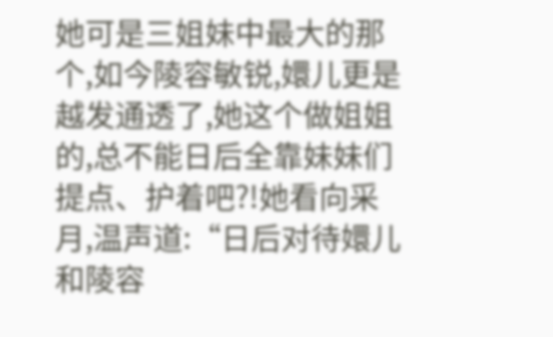她可是三姐妹中最大的那个,如今陵容敏锐,嬛儿更是越发通透了,她这个做姐姐的,总不能日后全靠妹妹们提点、护着吧?!她看向采月,温声道:“日后对待嬛儿和陵容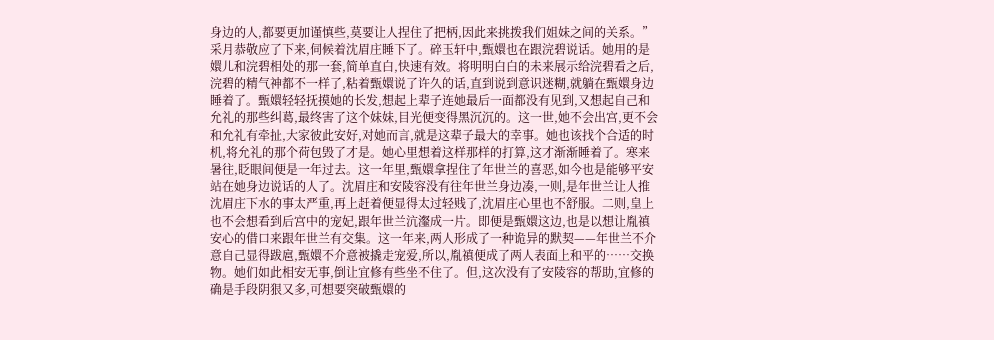身边的人,都要更加谨慎些,莫要让人捏住了把柄,因此来挑拨我们姐妹之间的关系。”采月恭敬应了下来,伺候着沈眉庄睡下了。碎玉轩中,甄嬛也在跟浣碧说话。她用的是嬛儿和浣碧相处的那一套,简单直白,快速有效。将明明白白的未来展示给浣碧看之后,浣碧的精气神都不一样了,粘着甄嬛说了许久的话,直到说到意识迷糊,就躺在甄嬛身边睡着了。甄嬛轻轻抚摸她的长发,想起上辈子连她最后一面都没有见到,又想起自己和允礼的那些纠葛,最终害了这个妹妹,目光便变得黑沉沉的。这一世,她不会出宫,更不会和允礼有牵扯,大家彼此安好,对她而言,就是这辈子最大的幸事。她也该找个合适的时机,将允礼的那个荷包毁了才是。她心里想着这样那样的打算,这才渐渐睡着了。寒来暑往,眨眼间便是一年过去。这一年里,甄嬛拿捏住了年世兰的喜恶,如今也是能够平安站在她身边说话的人了。沈眉庄和安陵容没有往年世兰身边凑,一则,是年世兰让人推沈眉庄下水的事太严重,再上赶着便显得太过轻贱了,沈眉庄心里也不舒服。二则,皇上也不会想看到后宫中的宠妃,跟年世兰沆瀣成一片。即便是甄嬛这边,也是以想让胤禛安心的借口来跟年世兰有交集。这一年来,两人形成了一种诡异的默契——年世兰不介意自己显得跋扈,甄嬛不介意被撬走宠爱,所以,胤禛便成了两人表面上和平的……交换物。她们如此相安无事,倒让宜修有些坐不住了。但,这次没有了安陵容的帮助,宜修的确是手段阴狠又多,可想要突破甄嬛的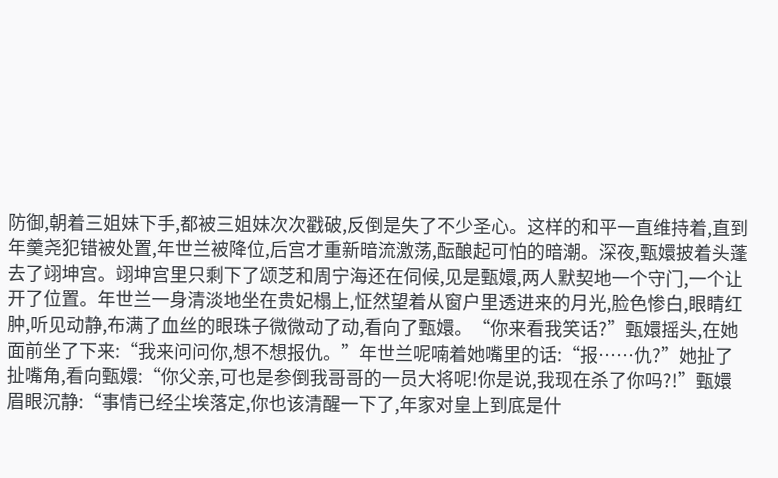防御,朝着三姐妹下手,都被三姐妹次次戳破,反倒是失了不少圣心。这样的和平一直维持着,直到年羹尧犯错被处置,年世兰被降位,后宫才重新暗流激荡,酝酿起可怕的暗潮。深夜,甄嬛披着头蓬去了翊坤宫。翊坤宫里只剩下了颂芝和周宁海还在伺候,见是甄嬛,两人默契地一个守门,一个让开了位置。年世兰一身清淡地坐在贵妃榻上,怔然望着从窗户里透进来的月光,脸色惨白,眼睛红肿,听见动静,布满了血丝的眼珠子微微动了动,看向了甄嬛。“你来看我笑话?”甄嬛摇头,在她面前坐了下来:“我来问问你,想不想报仇。”年世兰呢喃着她嘴里的话:“报……仇?”她扯了扯嘴角,看向甄嬛:“你父亲,可也是参倒我哥哥的一员大将呢!你是说,我现在杀了你吗?!”甄嬛眉眼沉静:“事情已经尘埃落定,你也该清醒一下了,年家对皇上到底是什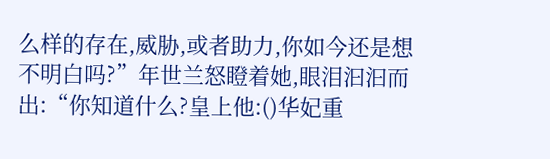么样的存在,威胁,或者助力,你如今还是想不明白吗?”年世兰怒瞪着她,眼泪汩汩而出:“你知道什么?皇上他:()华妃重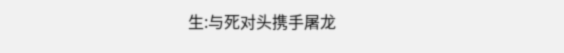生:与死对头携手屠龙